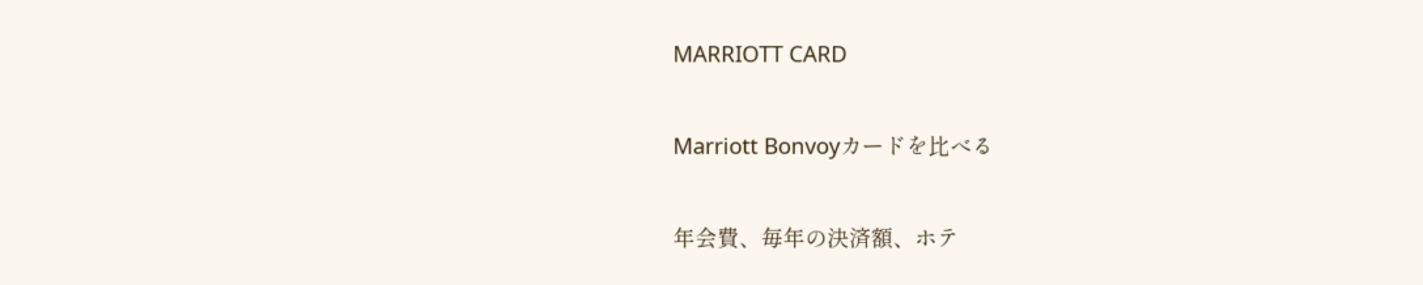MARRIOTT CARD

Marriott Bonvoyカードを比べる

年会費、毎年の決済額、ホテ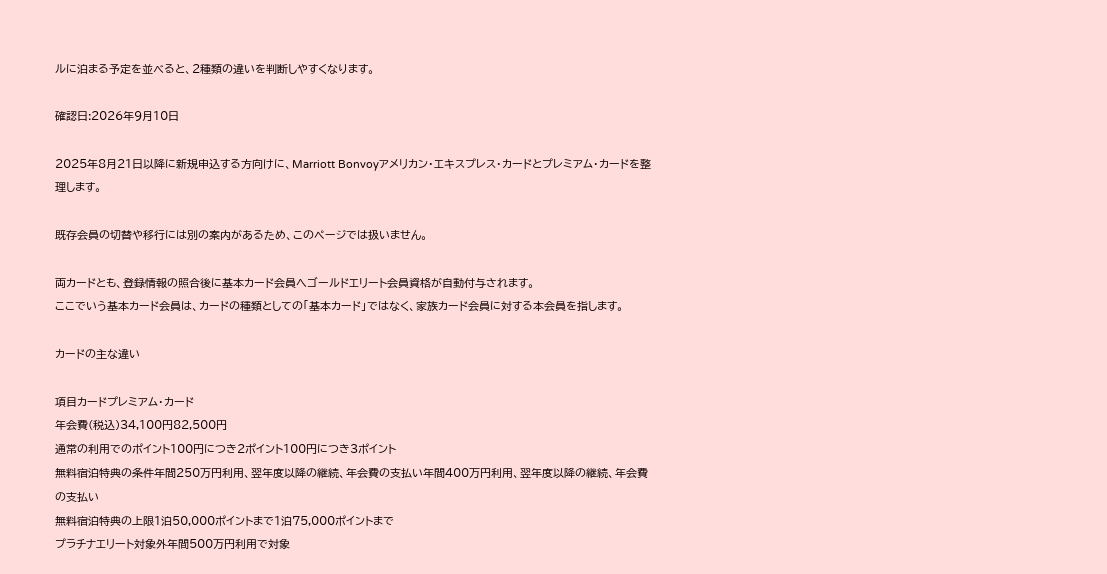ルに泊まる予定を並べると、2種類の違いを判断しやすくなります。

確認日:2026年9月10日

2025年8月21日以降に新規申込する方向けに、Marriott Bonvoyアメリカン・エキスプレス・カードとプレミアム・カードを整理します。

既存会員の切替や移行には別の案内があるため、このページでは扱いません。

両カードとも、登録情報の照合後に基本カード会員へゴールドエリート会員資格が自動付与されます。
ここでいう基本カード会員は、カードの種類としての「基本カード」ではなく、家族カード会員に対する本会員を指します。

カードの主な違い

項目カードプレミアム・カード
年会費(税込)34,100円82,500円
通常の利用でのポイント100円につき2ポイント100円につき3ポイント
無料宿泊特典の条件年間250万円利用、翌年度以降の継続、年会費の支払い年間400万円利用、翌年度以降の継続、年会費の支払い
無料宿泊特典の上限1泊50,000ポイントまで1泊75,000ポイントまで
プラチナエリート対象外年間500万円利用で対象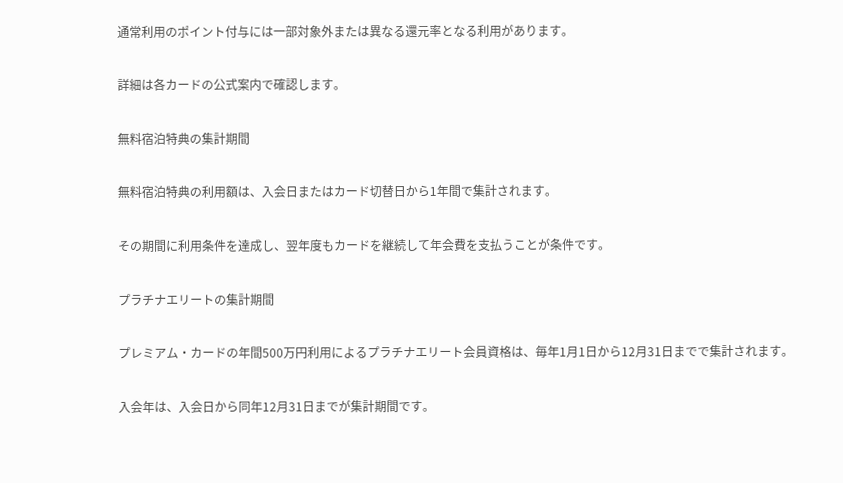通常利用のポイント付与には一部対象外または異なる還元率となる利用があります。

詳細は各カードの公式案内で確認します。

無料宿泊特典の集計期間

無料宿泊特典の利用額は、入会日またはカード切替日から1年間で集計されます。

その期間に利用条件を達成し、翌年度もカードを継続して年会費を支払うことが条件です。

プラチナエリートの集計期間

プレミアム・カードの年間500万円利用によるプラチナエリート会員資格は、毎年1月1日から12月31日までで集計されます。

入会年は、入会日から同年12月31日までが集計期間です。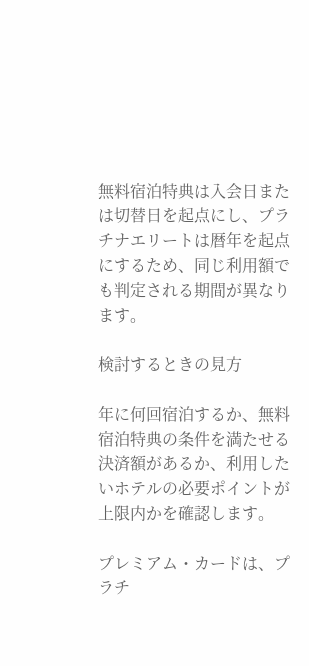無料宿泊特典は入会日または切替日を起点にし、プラチナエリートは暦年を起点にするため、同じ利用額でも判定される期間が異なります。

検討するときの見方

年に何回宿泊するか、無料宿泊特典の条件を満たせる決済額があるか、利用したいホテルの必要ポイントが上限内かを確認します。

プレミアム・カードは、プラチ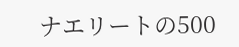ナエリートの500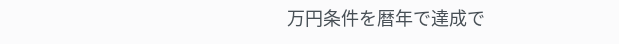万円条件を暦年で達成で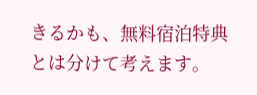きるかも、無料宿泊特典とは分けて考えます。